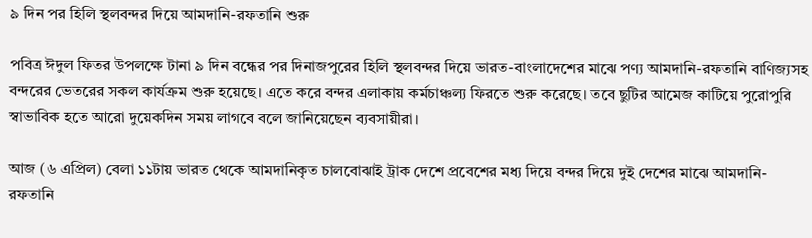৯ দিন পর হিলি স্থলবন্দর দিয়ে আমদানি-রফতানি শুরু

পবিত্র ঈদুল ফিতর উপলক্ষে টানা ৯ দিন বন্ধের পর দিনাজপুরের হিলি স্থলবন্দর দিয়ে ভারত-বাংলাদেশের মাঝে পণ্য আমদানি-রফতানি বাণিজ্যসহ বন্দরের ভেতরের সকল কার্যক্রম শুরু হয়েছে। এতে করে বন্দর এলাকায় কর্মচাঞ্চল্য ফিরতে শুরু করেছে। তবে ছুটির আমেজ কাটিয়ে পুরোপুরি স্বাভাবিক হতে আরো দুয়েকদিন সময় লাগবে বলে জানিয়েছেন ব্যবসায়ীরা।

আজ (৬ এপ্রিল) বেলা ১১টায় ভারত থেকে আমদানিকৃত চালবোঝাই ট্রাক দেশে প্রবেশের মধ্য দিয়ে বন্দর দিয়ে দুই দেশের মাঝে আমদানি-রফতানি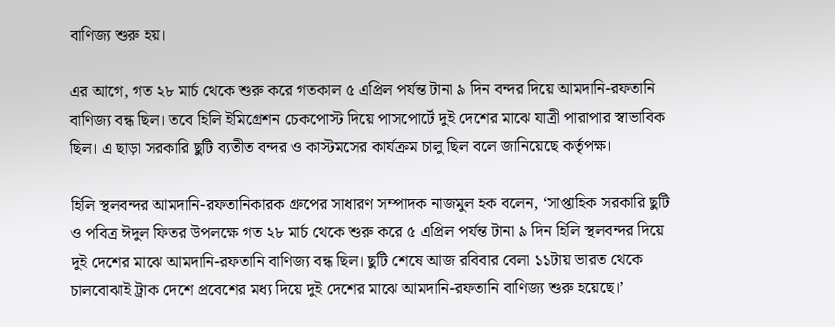বাণিজ্য শুরু হয়।

এর আগে, গত ২৮ মার্চ থেকে শুরু করে গতকাল ৫ এপ্রিল পর্যন্ত টানা ৯ দিন বন্দর দিয়ে আমদানি-রফতানি বাণিজ্য বন্ধ ছিল। তবে হিলি ইমিগ্রেশন চেকপোস্ট দিয়ে পাসপোর্টে দুই দেশের মাঝে যাত্রী পারাপার স্বাভাবিক ছিল। এ ছাড়া সরকারি ছুটি ব্যতীত বন্দর ও কাস্টমসের কার্যক্রম চালু ছিল বলে জানিয়েছে কর্তৃপক্ষ।

হিলি স্থলবন্দর আমদানি-রফতানিকারক গ্রুপের সাধারণ সম্পাদক নাজমুল হক বলেন, ‘সাপ্তাহিক সরকারি ছুটি ও পবিত্র ঈদুল ফিতর উপলক্ষে গত ২৮ মার্চ থেকে শুরু করে ৫ এপ্রিল পর্যন্ত টানা ৯ দিন হিলি স্থলবন্দর দিয়ে দুই দেশের মাঝে আমদানি-রফতানি বাণিজ্য বন্ধ ছিল। ছুটি শেষে আজ রবিবার বেলা ১১টায় ভারত থেকে চালবোঝাই ট্রাক দেশে প্রবেশের মধ্য দিয়ে দুই দেশের মাঝে আমদানি-রফতানি বাণিজ্য শুরু হয়েছে।’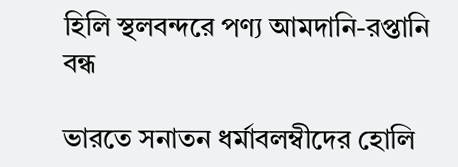হিলি স্থলবন্দরে পণ্য আমদানি-রপ্তানি বন্ধ

ভারতে সনাতন ধর্মাবলম্বীদের হোলি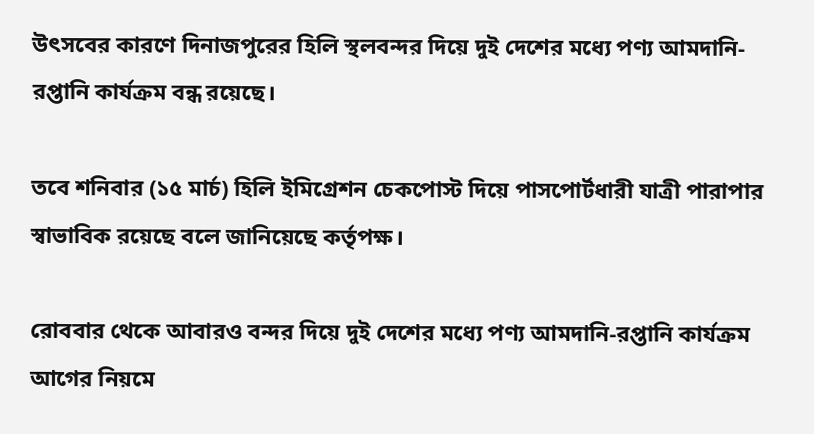উৎসবের কারণে দিনাজপুরের হিলি স্থলবন্দর দিয়ে দুই দেশের মধ্যে পণ্য আমদানি-রপ্তানি কার্যক্রম বন্ধ রয়েছে।

তবে শনিবার (১৫ মার্চ) হিলি ইমিগ্রেশন চেকপোস্ট দিয়ে পাসপোর্টধারী যাত্রী পারাপার স্বাভাবিক রয়েছে বলে জানিয়েছে কর্তৃপক্ষ।

রোববার থেকে আবারও বন্দর দিয়ে দুই দেশের মধ্যে পণ্য আমদানি-রপ্তানি কার্যক্রম আগের নিয়মে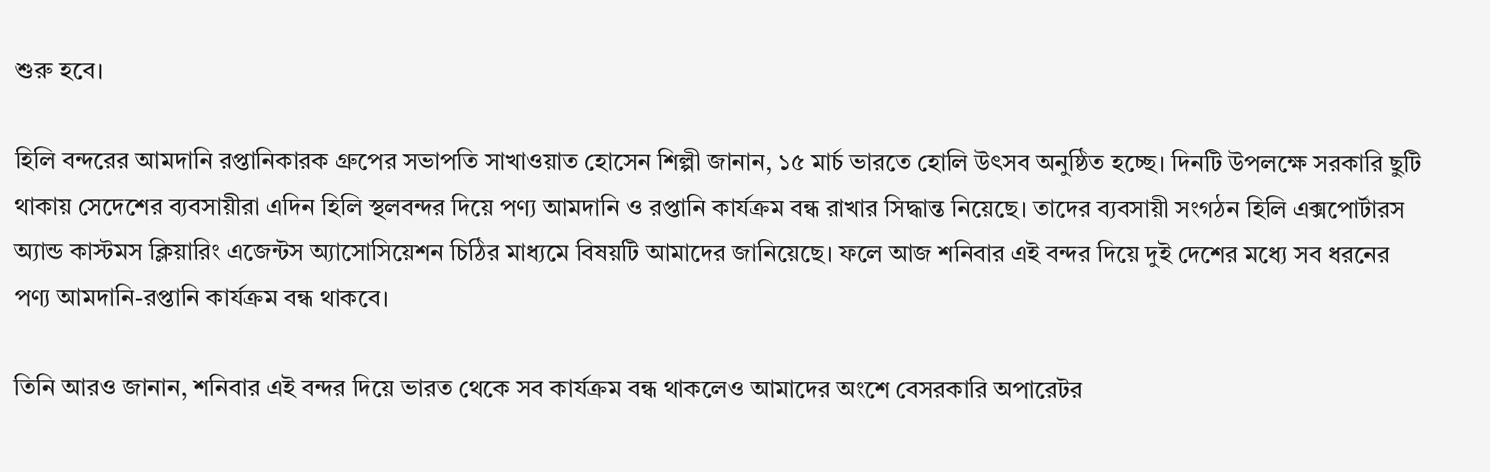শুরু হবে।

হিলি বন্দরের আমদানি রপ্তানিকারক গ্রুপের সভাপতি সাখাওয়াত হোসেন শিল্পী জানান, ১৫ মার্চ ভারতে হোলি উৎসব অনুষ্ঠিত হচ্ছে। দিনটি উপলক্ষে সরকারি ছুটি থাকায় সেদেশের ব্যবসায়ীরা এদিন হিলি স্থলবন্দর দিয়ে পণ্য আমদানি ও রপ্তানি কার্যক্রম বন্ধ রাখার সিদ্ধান্ত নিয়েছে। তাদের ব্যবসায়ী সংগঠন হিলি এক্সপোর্টারস অ্যান্ড কাস্টমস ক্লিয়ারিং এজেন্টস অ্যাসোসিয়েশন চিঠির মাধ্যমে বিষয়টি আমাদের জানিয়েছে। ফলে আজ শনিবার এই বন্দর দিয়ে দুই দেশের মধ্যে সব ধরনের পণ্য আমদানি-রপ্তানি কার্যক্রম বন্ধ থাকবে।

তিনি আরও জানান, শনিবার এই বন্দর দিয়ে ভারত থেকে সব কার্যক্রম বন্ধ থাকলেও আমাদের অংশে বেসরকারি অপারেটর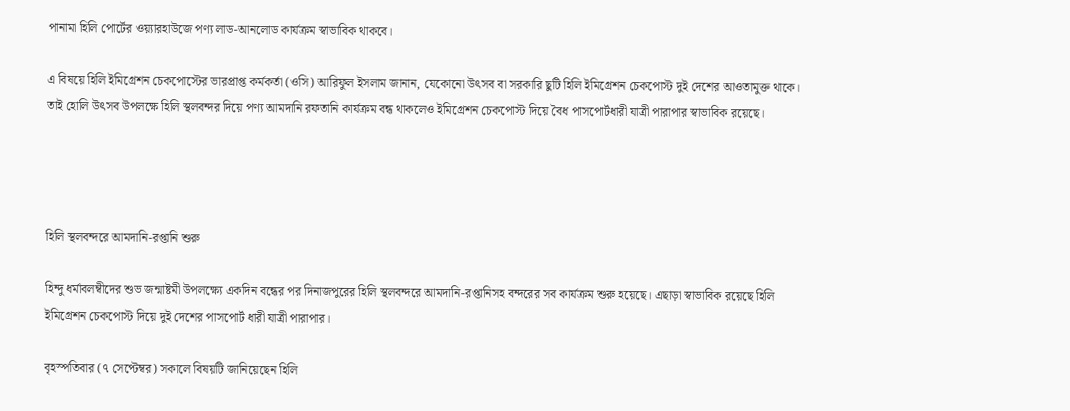পানামা হিলি পোর্টের ওয়্যারহাউজে পণ্য লাড-আনলোড কার্যক্রম স্বাভাবিক থাকবে।

এ বিষয়ে হিলি ইমিগ্রেশন চেকপোস্টের ভারপ্রাপ্ত কর্মকর্তা (ওসি) আরিফুল ইসলাম জানান, যেকোনো উৎসব বা সরকারি ছুটি হিলি ইমিগ্রেশন চেকপোস্ট দুই দেশের আওতামুক্ত থাকে। তাই হোলি উৎসব উপলক্ষে হিলি স্থলবন্দর দিয়ে পণ্য আমদানি রফতানি কার্যক্রম বন্ধ থাকলেও ইমিগ্রেশন চেকপোস্ট দিয়ে বৈধ পাসপোর্টধারী যাত্রী পারাপার স্বাভাবিক রয়েছে।




হিলি স্থলবন্দরে আমদানি-রপ্তানি শুরু

হিন্দু ধর্মাবলম্বীদের শুভ জন্মাষ্টমী উপলক্ষ্যে একদিন বন্ধের পর দিনাজপুরের হিলি স্থলবন্দরে আমদানি-রপ্তানিসহ বন্দরের সব কার্যক্রম শুরু হয়েছে। এছাড়া স্বাভাবিক রয়েছে হিলি ইমিগ্রেশন চেকপোস্ট দিয়ে দুই দেশের পাসপোর্ট ধারী যাত্রী পারাপার।

বৃহস্পতিবার (৭ সেপ্টেম্বর) সকালে বিষয়টি জানিয়েছেন হিলি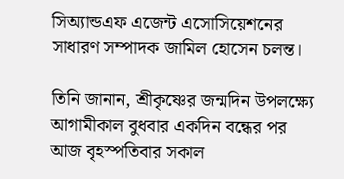সিঅ্যান্ডএফ এজেন্ট এসোসিয়েশনের সাধারণ সম্পাদক জামিল হোসেন চলন্ত।

তিনি জানান, শ্রীকৃষ্ণের জন্মদিন উপলক্ষ্যে আগামীকাল বুধবার একদিন বন্ধের পর আজ বৃহস্পতিবার সকাল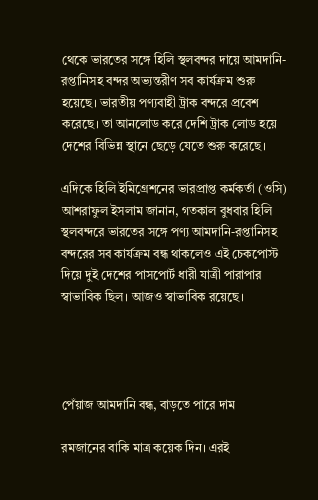থেকে ভারতের সঙ্গে হিলি স্থলবন্দর দায়ে আমদানি-রপ্তানিসহ বন্দর অভ্যন্তরীণ সব কার্যক্রম শুরু হয়েছে। ভারতীয় পণ্যবাহী ট্রাক বন্দরে প্রবেশ করেছে। তা আনলোড করে দেশি ট্রাক লোড হয়ে দেশের বিভিন্ন স্থানে ছেড়ে যেতে শুরু করেছে।

এদিকে হিলি ইমিগ্রেশনের ভারপ্রাপ্ত কর্মকর্তা (ওসি) আশরাফুল ইসলাম জানান, গতকাল বুধবার হিলি স্থলবন্দরে ভারতের সঙ্গে পণ্য আমদানি-রপ্তানিসহ বন্দরের সব কার্যক্রম বন্ধ থাকলেও এই চেকপোস্ট দিয়ে দুই দেশের পাসপোর্ট ধারী যাত্রী পারাপার স্বাভাবিক ছিল। আজও স্বাভাবিক রয়েছে।




পেঁয়াজ আমদানি বন্ধ, বাড়তে পারে দাম

রমজানের বাকি মাত্র কয়েক দিন। এরই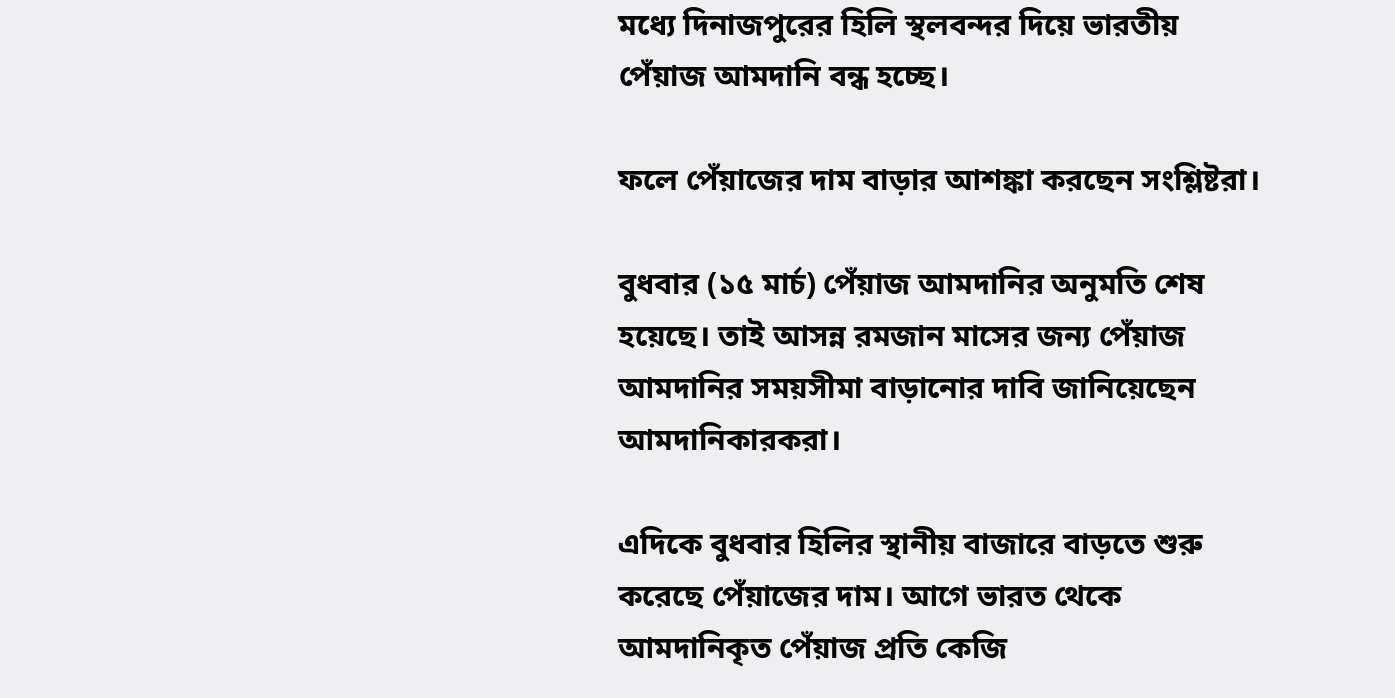মধ্যে দিনাজপুরের হিলি স্থলবন্দর দিয়ে ভারতীয় পেঁয়াজ আমদানি বন্ধ হচ্ছে।

ফলে পেঁয়াজের দাম বাড়ার আশঙ্কা করছেন সংশ্লিষ্টরা।

বুধবার (১৫ মার্চ) পেঁয়াজ আমদানির অনুমতি শেষ হয়েছে। তাই আসন্ন রমজান মাসের জন্য পেঁয়াজ আমদানির সময়সীমা বাড়ানোর দাবি জানিয়েছেন আমদানিকারকরা।

এদিকে বুধবার হিলির স্থানীয় বাজারে বাড়তে শুরু করেছে পেঁয়াজের দাম। আগে ভারত থেকে আমদানিকৃত পেঁয়াজ প্রতি কেজি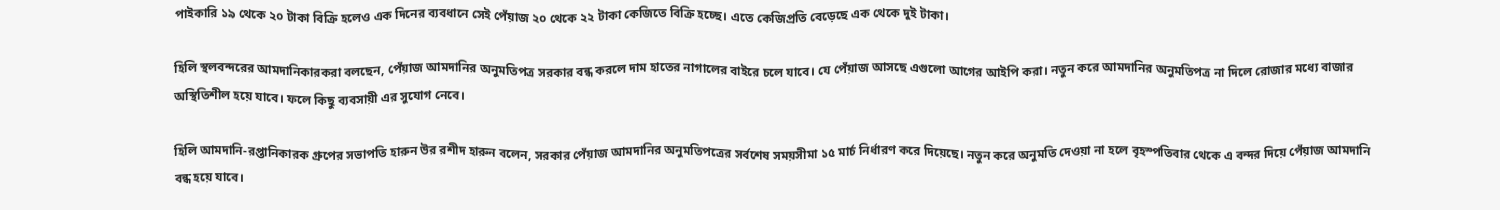পাইকারি ১৯ থেকে ২০ টাকা বিক্রি হলেও এক দিনের ব্যবধানে সেই পেঁয়াজ ২০ থেকে ২২ টাকা কেজিতে বিক্রি হচ্ছে। এতে কেজিপ্রতি বেড়েছে এক থেকে দুই টাকা।

হিলি স্থলবন্দরের আমদানিকারকরা বলছেন, পেঁয়াজ আমদানির অনুমতিপত্র সরকার বন্ধ করলে দাম হাতের নাগালের বাইরে চলে যাবে। যে পেঁয়াজ আসছে এগুলো আগের আইপি করা। নতুন করে আমদানির অনুমতিপত্র না দিলে রোজার মধ্যে বাজার অস্থিতিশীল হয়ে যাবে। ফলে কিছু ব্যবসায়ী এর সুযোগ নেবে।

হিলি আমদানি-রপ্তানিকারক গ্রুপের সভাপতি হারুন উর রশীদ হারুন বলেন, সরকার পেঁয়াজ আমদানির অনুমতিপত্রের সর্বশেষ সময়সীমা ১৫ মার্চ নির্ধারণ করে দিয়েছে। নতুন করে অনুমতি দেওয়া না হলে বৃহস্পতিবার থেকে এ বন্দর দিয়ে পেঁয়াজ আমদানি বন্ধ হয়ে যাবে।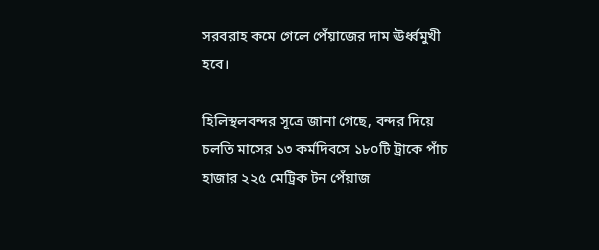সরবরাহ কমে গেলে পেঁয়াজের দাম ঊর্ধ্বমুখী হবে।

হিলিস্থলবন্দর সূত্রে জানা গেছে, বন্দর দিয়ে চলতি মাসের ১৩ কর্মদিবসে ১৮০টি ট্রাকে পাঁচ হাজার ২২৫ মেট্রিক টন পেঁয়াজ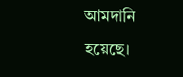আমদানি হয়েছে।